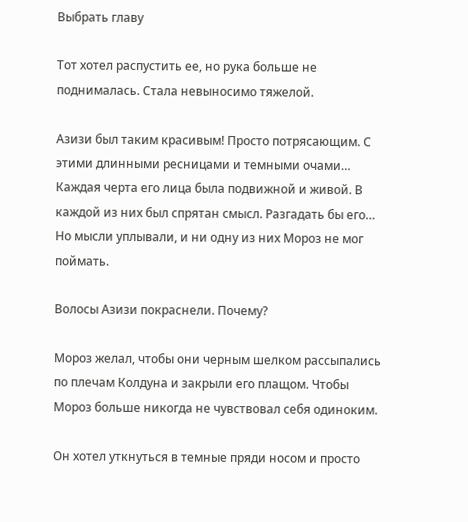Выбрать главу

Тот хотел распустить ее, но рука больше не поднималась. Стала невыносимо тяжелой.

Азизи был таким красивым! Просто потрясающим. С этими длинными ресницами и темными очами… Каждая черта его лица была подвижной и живой. В каждой из них был спрятан смысл. Разгадать бы его… Но мысли уплывали, и ни одну из них Мороз не мог поймать.

Волосы Азизи покраснели. Почему?

Мороз желал, чтобы они черным шелком рассыпались по плечам Колдуна и закрыли его плащом. Чтобы Мороз больше никогда не чувствовал себя одиноким.

Он хотел уткнуться в темные пряди носом и просто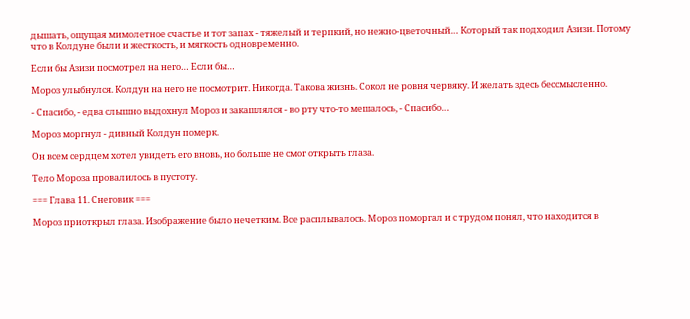дышать, ощущая мимолетное счастье и тот запах - тяжелый и терпкий, но нежно-цветочный… Который так подходил Азизи. Потому что в Колдуне были и жесткость, и мягкость одновременно.

Если бы Азизи посмотрел на него… Если бы…

Мороз улыбнулся. Колдун на него не посмотрит. Никогда. Такова жизнь. Сокол не ровня червяку. И желать здесь бессмысленно.

- Спасибо, - едва слышно выдохнул Мороз и закашлялся - во рту что-то мешалось, - Спасибо…

Мороз моргнул - дивный Колдун померк.

Он всем сердцем хотел увидеть его вновь, но больше не смог открыть глаза.

Тело Мороза провалилось в пустоту.

=== Глава 11. Снеговик ===

Мороз приоткрыл глаза. Изображение было нечетким. Все расплывалось. Мороз поморгал и с трудом понял, что находится в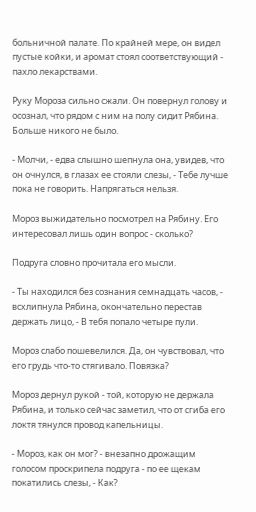больничной палате. По крайней мере, он видел пустые койки, и аромат стоял соответствующий - пахло лекарствами.

Руку Мороза сильно сжали. Он повернул голову и осознал, что рядом с ним на полу сидит Рябина. Больше никого не было.

- Молчи, - едва слышно шепнула она, увидев, что он очнулся, в глазах ее стояли слезы, - Тебе лучше пока не говорить. Напрягаться нельзя.

Мороз выжидательно посмотрел на Рябину. Его интересовал лишь один вопрос - сколько?

Подруга словно прочитала его мысли.

- Ты находился без сознания семнадцать часов, - всхлипнула Рябина, окончательно перестав держать лицо, - В тебя попало четыре пули.

Мороз слабо пошевелился. Да, он чувствовал, что его грудь что-то стягивало. Повязка?

Мороз дернул рукой - той, которую не держала Рябина, и только сейчас заметил, что от сгиба его локтя тянулся провод капельницы.

- Мороз, как он мог? - внезапно дрожащим голосом проскрипела подруга - по ее щекам покатились слезы, - Как?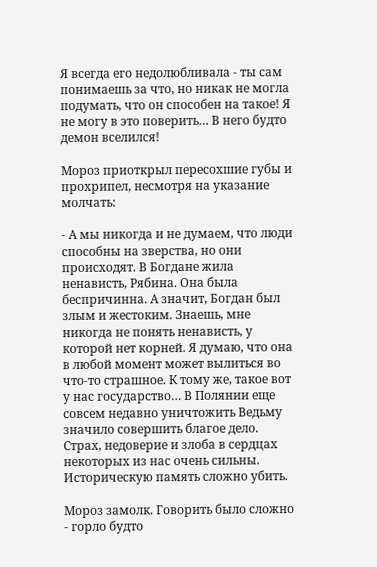Я всегда его недолюбливала - ты сам понимаешь за что, но никак не могла подумать, что он способен на такое! Я не могу в это поверить… В него будто демон вселился!

Мороз приоткрыл пересохшие губы и прохрипел, несмотря на указание молчать:

- А мы никогда и не думаем, что люди способны на зверства, но они происходят. В Богдане жила ненависть, Рябина. Она была беспричинна. А значит, Богдан был злым и жестоким. Знаешь, мне никогда не понять ненависть, у которой нет корней. Я думаю, что она в любой момент может вылиться во что-то страшное. К тому же, такое вот у нас государство… В Полянии еще совсем недавно уничтожить Ведьму значило совершить благое дело. Страх, недоверие и злоба в сердцах некоторых из нас очень сильны. Историческую память сложно убить.

Мороз замолк. Говорить было сложно - горло будто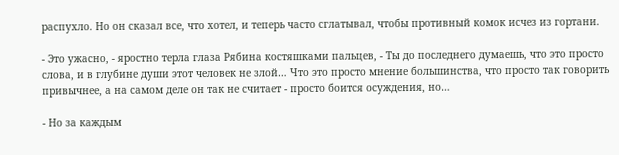распухло. Но он сказал все, что хотел, и теперь часто сглатывал, чтобы противный комок исчез из гортани.

- Это ужасно, - яростно терла глаза Рябина костяшками пальцев, - Ты до последнего думаешь, что это просто слова, и в глубине души этот человек не злой… Что это просто мнение большинства, что просто так говорить привычнее, а на самом деле он так не считает - просто боится осуждения, но…

- Но за каждым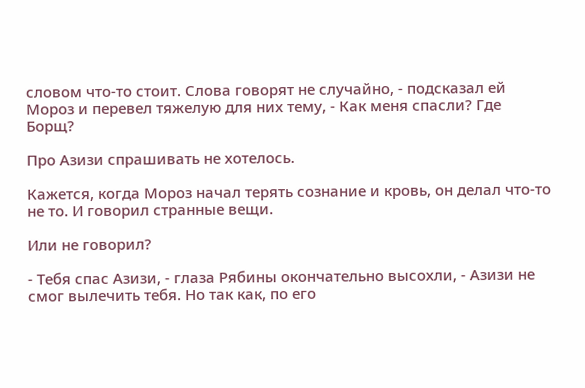словом что-то стоит. Слова говорят не случайно, - подсказал ей Мороз и перевел тяжелую для них тему, - Как меня спасли? Где Борщ?

Про Азизи спрашивать не хотелось.

Кажется, когда Мороз начал терять сознание и кровь, он делал что-то не то. И говорил странные вещи.

Или не говорил?

- Тебя спас Азизи, - глаза Рябины окончательно высохли, - Азизи не смог вылечить тебя. Но так как, по его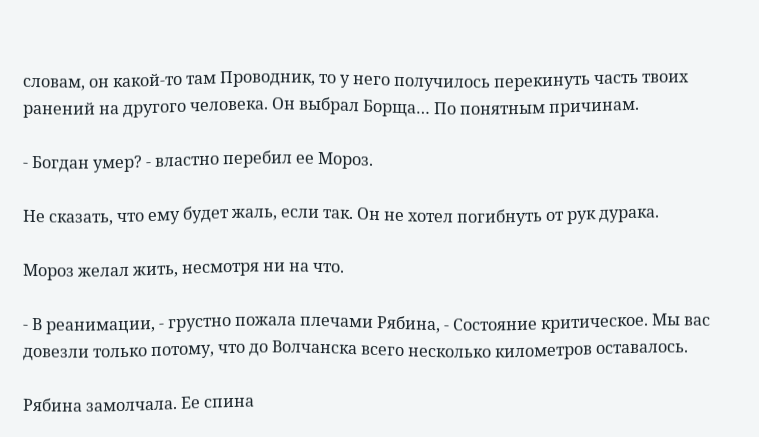словам, он какой-то там Проводник, то у него получилось перекинуть часть твоих ранений на другого человека. Он выбрал Борща… По понятным причинам.

- Богдан умер? - властно перебил ее Мороз.

Не сказать, что ему будет жаль, если так. Он не хотел погибнуть от рук дурака.

Мороз желал жить, несмотря ни на что.

- В реанимации, - грустно пожала плечами Рябина, - Состояние критическое. Мы вас довезли только потому, что до Волчанска всего несколько километров оставалось.

Рябина замолчала. Ее спина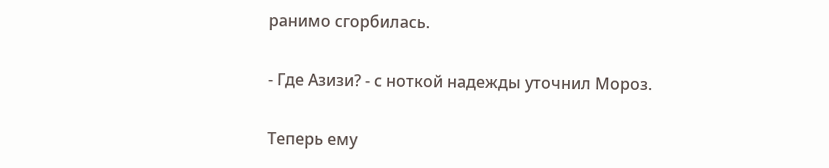ранимо сгорбилась.

- Где Азизи? - с ноткой надежды уточнил Мороз.

Теперь ему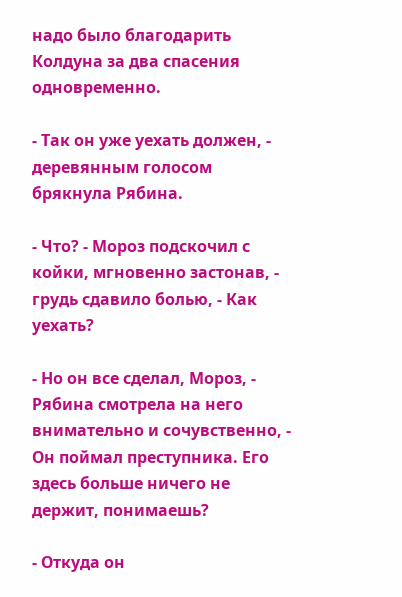надо было благодарить Колдуна за два спасения одновременно.

- Так он уже уехать должен, - деревянным голосом брякнула Рябина.

- Что? - Мороз подскочил с койки, мгновенно застонав, - грудь сдавило болью, - Как уехать?

- Но он все сделал, Мороз, - Рябина смотрела на него внимательно и сочувственно, - Он поймал преступника. Его здесь больше ничего не держит, понимаешь?

- Откуда он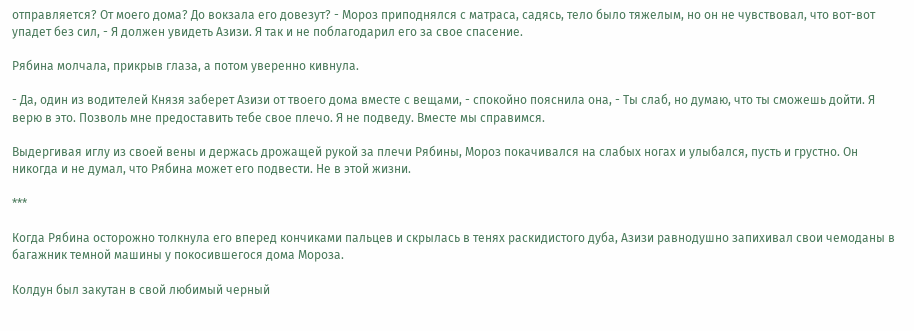отправляется? От моего дома? До вокзала его довезут? - Мороз приподнялся с матраса, садясь, тело было тяжелым, но он не чувствовал, что вот-вот упадет без сил, - Я должен увидеть Азизи. Я так и не поблагодарил его за свое спасение.

Рябина молчала, прикрыв глаза, а потом уверенно кивнула.

- Да, один из водителей Князя заберет Азизи от твоего дома вместе с вещами, - спокойно пояснила она, - Ты слаб, но думаю, что ты сможешь дойти. Я верю в это. Позволь мне предоставить тебе свое плечо. Я не подведу. Вместе мы справимся.

Выдергивая иглу из своей вены и держась дрожащей рукой за плечи Рябины, Мороз покачивался на слабых ногах и улыбался, пусть и грустно. Он никогда и не думал, что Рябина может его подвести. Не в этой жизни.

***

Когда Рябина осторожно толкнула его вперед кончиками пальцев и скрылась в тенях раскидистого дуба, Азизи равнодушно запихивал свои чемоданы в багажник темной машины у покосившегося дома Мороза.

Колдун был закутан в свой любимый черный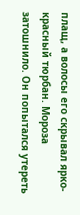плащ, а волосы его скрывал ярко-красный тюрбан. Мороза затошнило. Он попытался утереть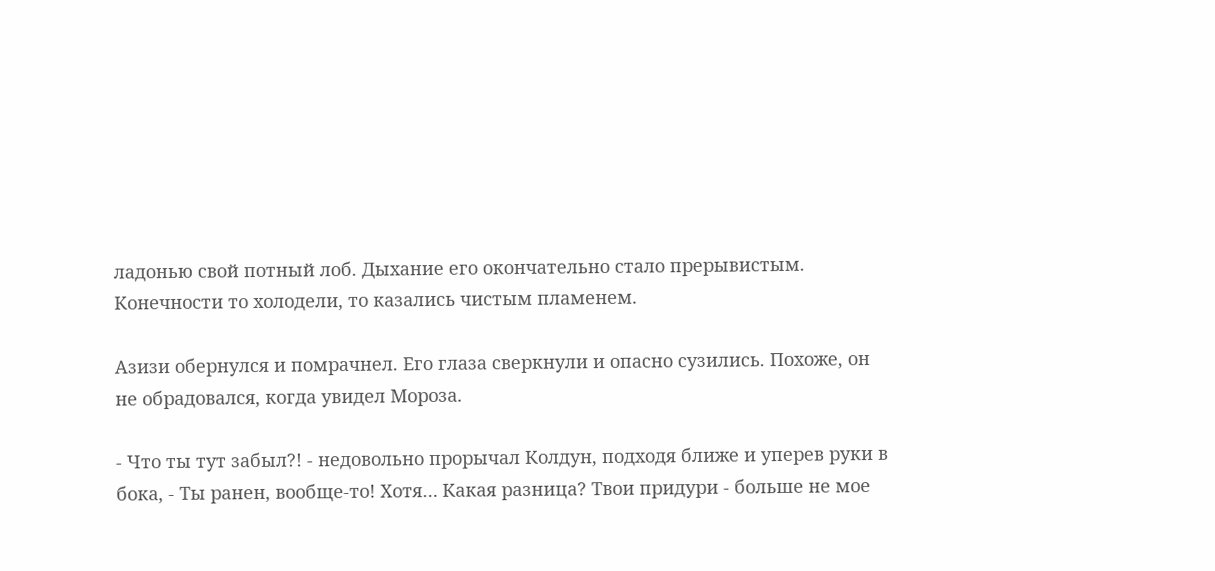ладонью свой потный лоб. Дыхание его окончательно стало прерывистым. Конечности то холодели, то казались чистым пламенем.

Азизи обернулся и помрачнел. Его глаза сверкнули и опасно сузились. Похоже, он не обрадовался, когда увидел Мороза.

- Что ты тут забыл?! - недовольно прорычал Колдун, подходя ближе и уперев руки в бока, - Ты ранен, вообще-то! Хотя… Какая разница? Твои придури - больше не мое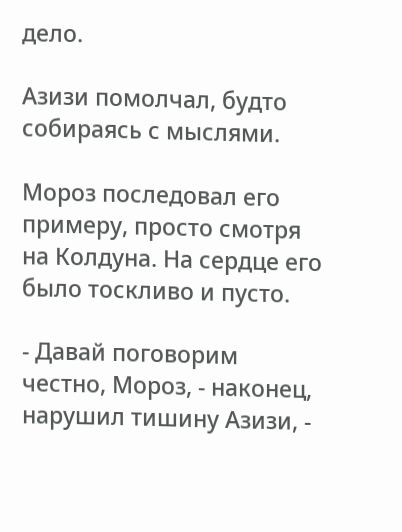дело.

Азизи помолчал, будто собираясь с мыслями.

Мороз последовал его примеру, просто смотря на Колдуна. На сердце его было тоскливо и пусто.

- Давай поговорим честно, Мороз, - наконец, нарушил тишину Азизи, -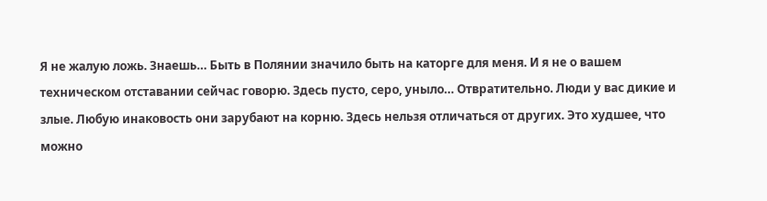Я не жалую ложь. Знаешь… Быть в Полянии значило быть на каторге для меня. И я не о вашем техническом отставании сейчас говорю. Здесь пусто, серо, уныло… Отвратительно. Люди у вас дикие и злые. Любую инаковость они зарубают на корню. Здесь нельзя отличаться от других. Это худшее, что можно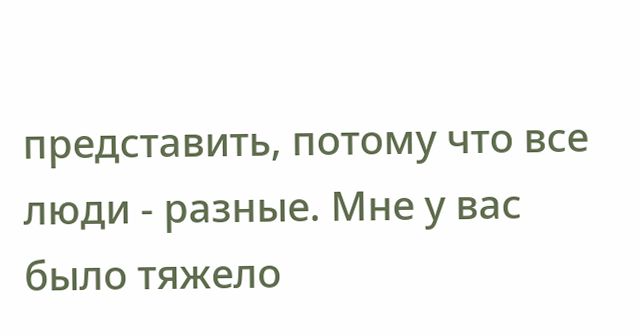представить, потому что все люди - разные. Мне у вас было тяжело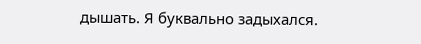дышать. Я буквально задыхался.